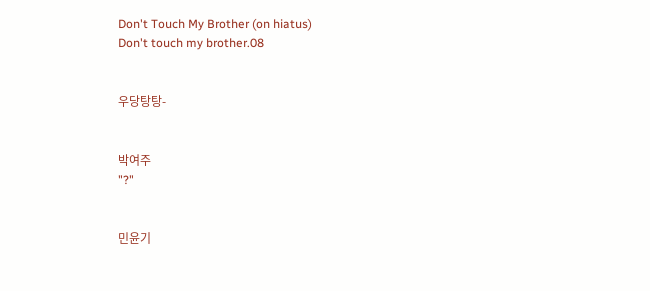Don't Touch My Brother (on hiatus)
Don't touch my brother.08


우당탕탕-


박여주
"?"


민윤기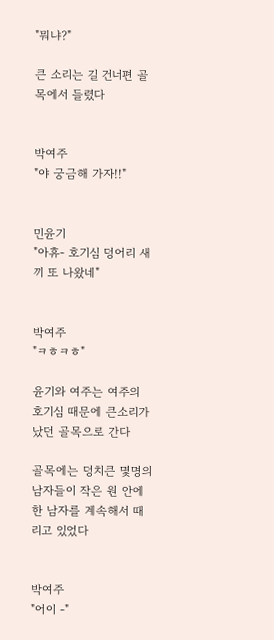"뭐냐?"

큰 소리는 길 건너편 골목에서 들렸다


박여주
"야 궁금해 가자!!"


민윤기
"아휴- 호기심 덩어리 새끼 또 나왔네"


박여주
"ㅋㅎㅋㅎ"

윤기와 여주는 여주의 호기심 때문에 큰소리가 났던 골목으로 간다

골목에는 덩치큰 몇명의 남자들이 작은 원 안에 한 남자를 계속해서 때리고 있었다


박여주
"어이 -"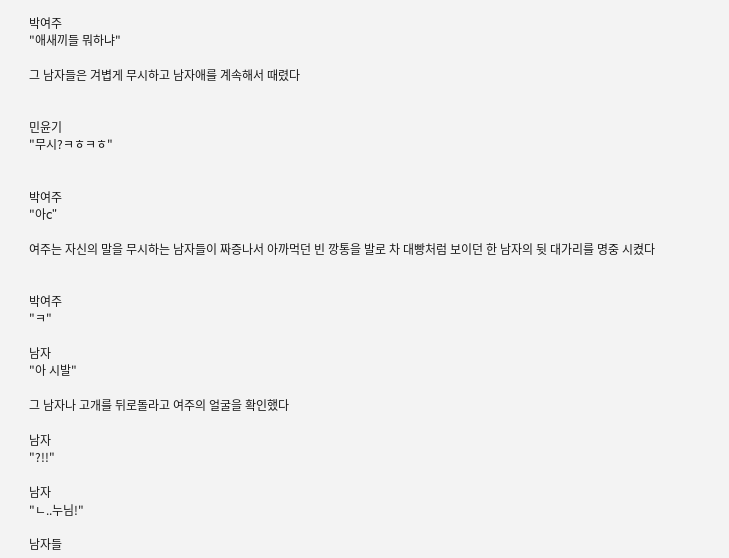박여주
"애새끼들 뭐하냐"

그 남자들은 겨볍게 무시하고 남자애를 계속해서 때렸다


민윤기
"무시?ㅋㅎㅋㅎ"


박여주
"아c"

여주는 자신의 말을 무시하는 남자들이 짜증나서 아까먹던 빈 깡통을 발로 차 대빵처럼 보이던 한 남자의 뒷 대가리를 명중 시켰다


박여주
"ㅋ"

남자
"아 시발"

그 남자나 고개를 뒤로돌라고 여주의 얼굴을 확인했다

남자
"?!!"

남자
"ㄴ..누님!"

남자들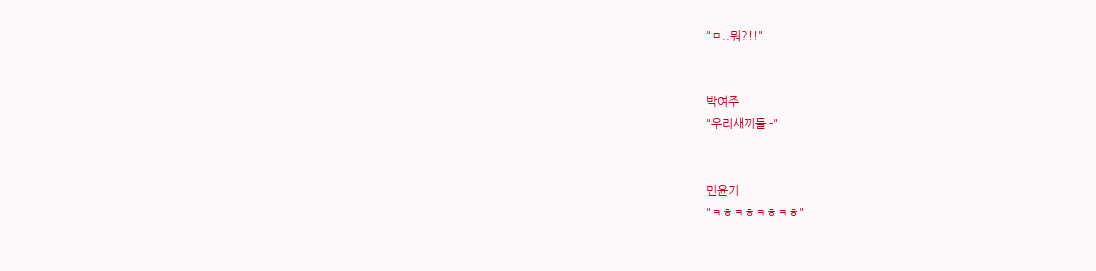"ㅁ..뭐?!!"


박여주
"우리새끼들 -"


민윤기
"ㅋㅎㅋㅎㅋㅎㅋㅎ"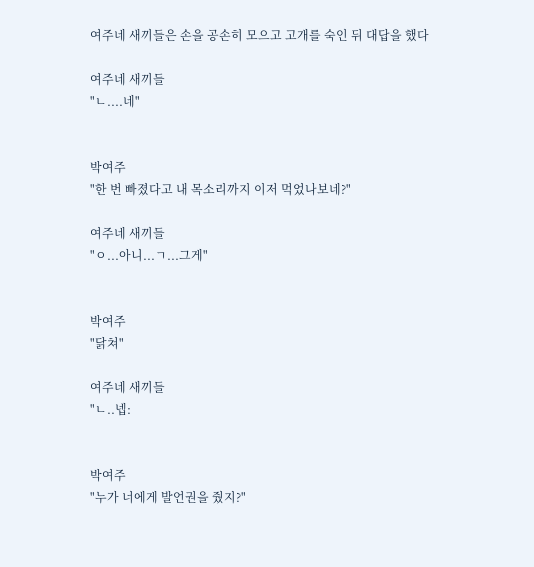여주네 새끼들은 손을 공손히 모으고 고개를 숙인 뒤 대답을 했다

여주네 새끼들
"ㄴ....네"


박여주
"한 번 빠졌다고 내 목소리까지 이저 먹었나보네?"

여주네 새끼들
"ㅇ...아니...ㄱ...그게"


박여주
"닭쳐"

여주네 새끼들
"ㄴ..넵:


박여주
"누가 너에게 발언권을 줬지?"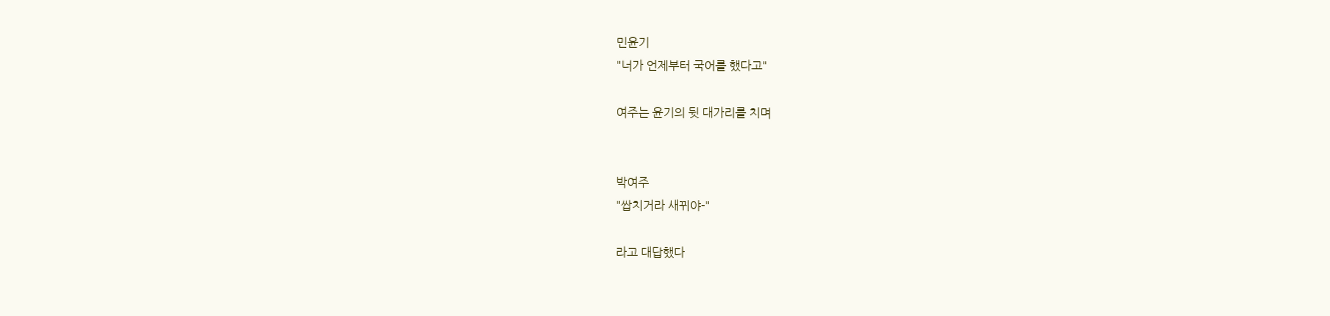민윤기
"너가 언제부터 국어를 했다고"

여주는 윤기의 뒷 대가리를 치며


박여주
"쌉치거라 새뀌야-"

라고 대답했다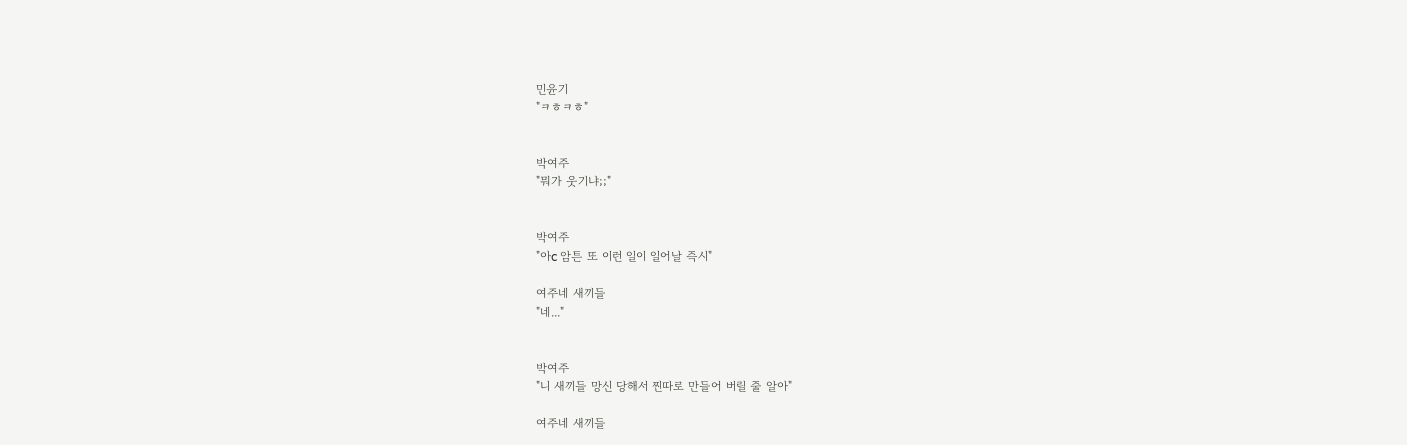민윤기
"ㅋㅎㅋㅎ"


박여주
"뭐가 웃기냐;;"


박여주
"아c 암튼 또 이런 일이 일어날 즉시"

여주네 새끼들
"네..."


박여주
"니 새끼들 망신 당해서 찐따로 만들어 버릴 줄 알아"

여주네 새끼들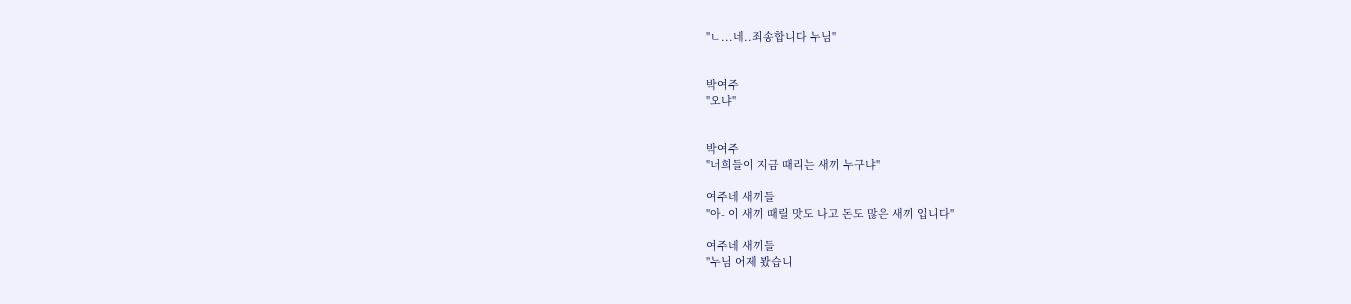"ㄴ...네..죄송합니다 누님"


박여주
"오냐"


박여주
"너희들이 지금 때리는 새끼 누구냐"

여주네 새끼들
"아- 이 새끼 때릴 맛도 나고 돈도 많은 새끼 입니다"

여주네 새끼들
"누님 어제 봤습니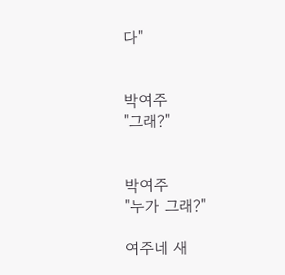다"


박여주
"그래?"


박여주
"누가 그래?"

여주네 새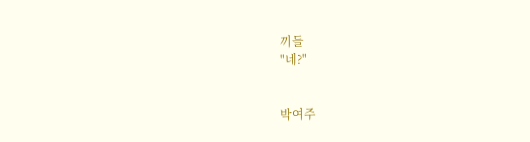끼들
"네?"


박여주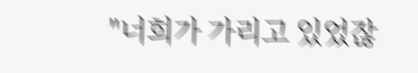"너희가 가리고 있었잖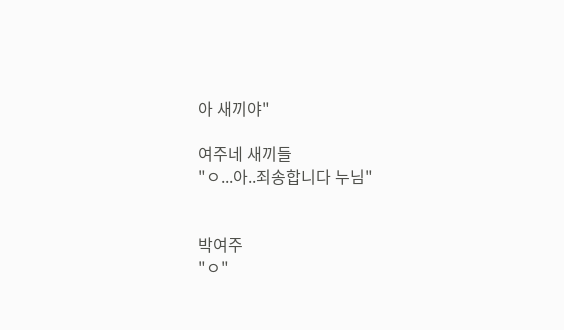아 새끼야"

여주네 새끼들
"ㅇ...아..죄송합니다 누님"


박여주
"ㅇ"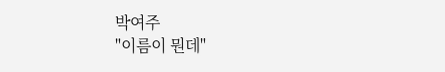박여주
"이름이 뭔데"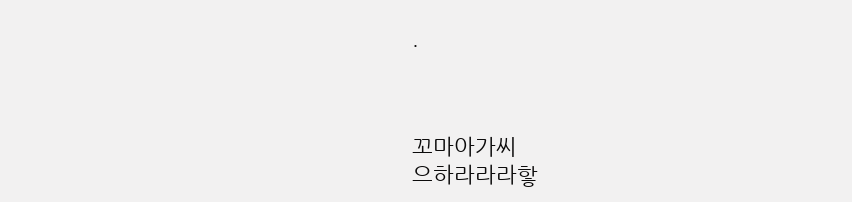.



꼬마아가씨
으하라라라핳